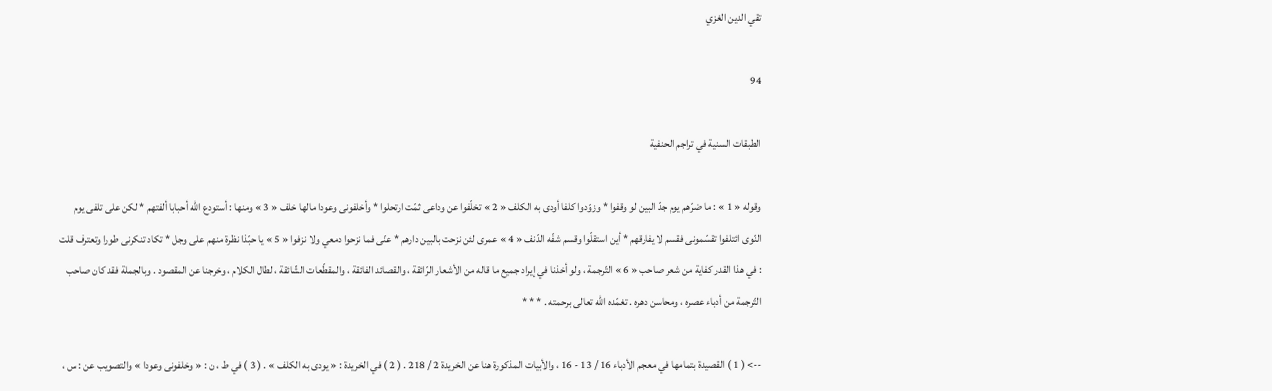تقي الدين الغزي

94

الطبقات السنية في تراجم الحنفية

وقوله « 1 » : ما ضرّهم يوم جدّ البين لو وقفوا * وزوّدوا كلفا أودى به الكلف « 2 » تخلّفوا عن وداعى ثمّت ارتحلوا * وأخلفونى وعودا مالها خلف « 3 » ومنها : أستودع الله أحبابا ألفتهم * لكن على تلفى يوم النّوى ائتلفوا تقسّمونى فقسم لا يفارقهم * أين استقلّوا وقسم شفّه الدّنف « 4 » عمرى لئن نزحت بالبين دارهم * عنّى فما نزحوا دمعي ولا نزفوا « 5 » يا حبّذا نظرة منهم على وجل * تكاد تنكرنى طورا وتعترف قلت : في هذا القدر كفاية من شعر صاحب « 6 » التّرجمة ، ولو أخذنا في إيراد جميع ما قاله من الأشعار الرّائقة ، والقصائد الفائقة ، والمقطّعات الشّائقة ، لطال الكلام ، وخرجنا عن المقصود . وبالجملة فقد كان صاحب التّرجمة من أدباء عصره ، ومحاسن دهره . تغمّده الله تعالى برحمته . * * *

--> ( 1 ) القصيدة بتمامها في معجم الأدباء 16 / 13 - 16 ، والأبيات المذكورة هنا عن الخريدة 2 / 218 . ( 2 ) في الخريدة : « يودى به الكلف » . ( 3 ) في ط ، ن : « وخلفونى وعودا » والتصويب عن : س ،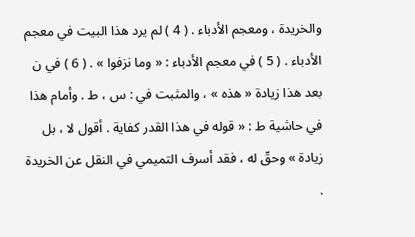والخريدة ، ومعجم الأدباء . ( 4 ) لم يرد هذا البيت في معجم الأدباء . ( 5 ) في معجم الأدباء : « وما نزفوا » . ( 6 ) في ن بعد هذا زيادة « هذه » ، والمثبت في : س ، ط . وأمام هذا في حاشية ط : « قوله في هذا القدر كفاية . أقول لا ، بل زيادة » وحقّ له ، فقد أسرف التميمي في النقل عن الخريدة .